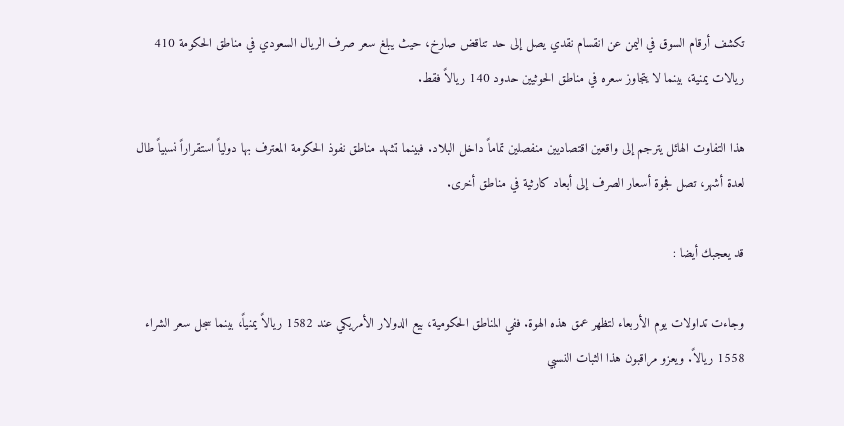تكشف أرقام السوق في اليمن عن انقسام نقدي يصل إلى حد تناقض صارخ، حيث يبلغ سعر صرف الريال السعودي في مناطق الحكومة 410 ريالات يمنية، بينما لا يتجاوز سعره في مناطق الحوثيين حدود 140 ريالاً فقط.

هذا التفاوت الهائل يترجم إلى واقعين اقتصاديين منفصلين تماماً داخل البلاد. فبينما تشهد مناطق نفوذ الحكومة المعترف بها دولياً استقراراً نسبياً طال لعدة أشهر، تصل فجوة أسعار الصرف إلى أبعاد كارثية في مناطق أخرى.

قد يعجبك أيضا :

وجاءت تداولات يوم الأربعاء لتظهر عمق هذه الهوة. ففي المناطق الحكومية، بيع الدولار الأمريكي عند 1582 ريالاً يمنياً، بينما سجل سعر الشراء 1558 ريالاً. ويعزو مراقبون هذا الثبات النسبي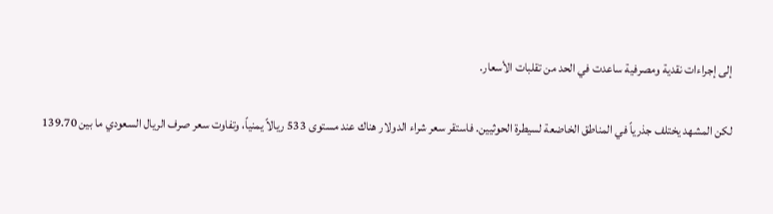إلى إجراءات نقدية ومصرفية ساعدت في الحد من تقلبات الأسعار.

لكن المشهد يختلف جذرياً في المناطق الخاضعة لسيطرة الحوثيين. فاستقر سعر شراء الدولار هناك عند مستوى 533 ريالاً يمنياً، وتفاوت سعر صرف الريال السعودي ما بين 139.70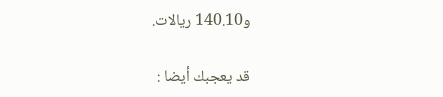و140.10 ريالات.

قد يعجبك أيضا :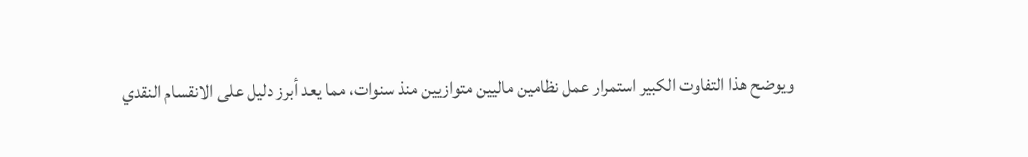ويوضح هذا التفاوت الكبير استمرار عمل نظامين ماليين متوازيين منذ سنوات، مما يعد أبرز دليل على الانقسام النقدي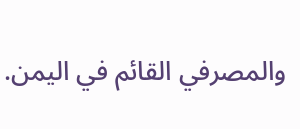والمصرفي القائم في اليمن.